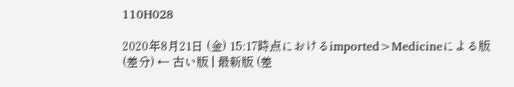110H028

2020年8月21日 (金) 15:17時点におけるimported>Medicineによる版
(差分) ← 古い版 | 最新版 (差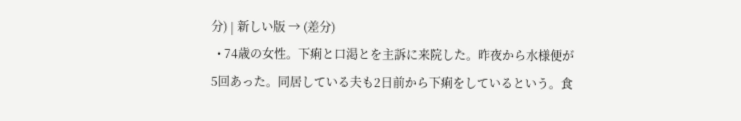分) | 新しい版 → (差分)
  • 74歳の女性。下痢と口渇とを主訴に来院した。昨夜から水様便が5回あった。同居している夫も2日前から下痢をしているという。食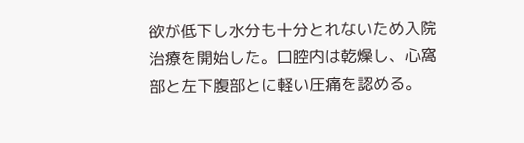欲が低下し水分も十分とれないため入院治療を開始した。口腔内は乾燥し、心窩部と左下腹部とに軽い圧痛を認める。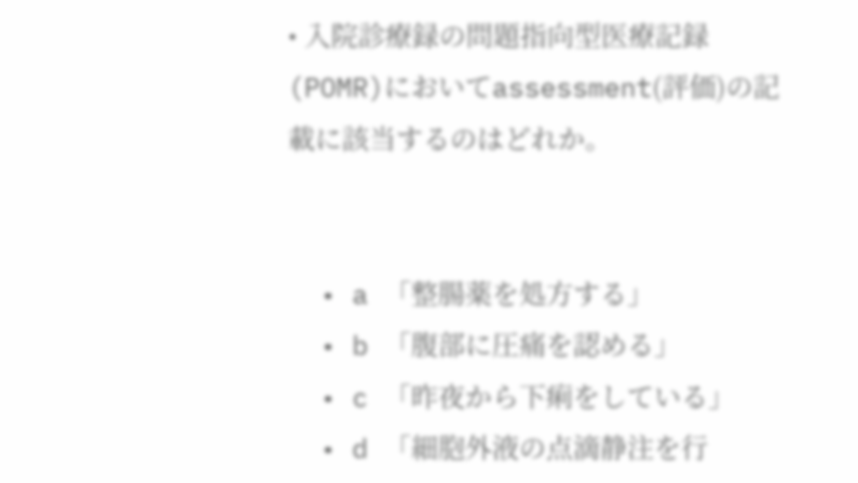• 入院診療録の問題指向型医療記録(POMR)においてassessment(評価)の記載に該当するのはどれか。


  • a 「整腸薬を処方する」
  • b 「腹部に圧痛を認める」
  • c 「昨夜から下痢をしている」
  • d 「細胞外液の点滴静注を行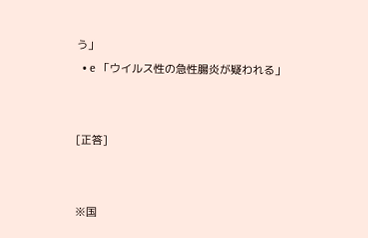う」
  • e 「ウイルス性の急性腸炎が疑われる」


[正答]


※国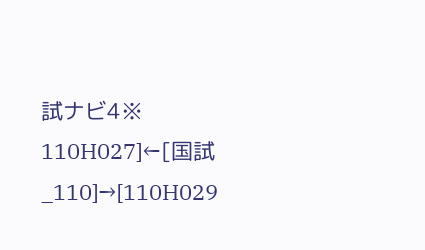試ナビ4※ 110H027]←[国試_110]→[110H029